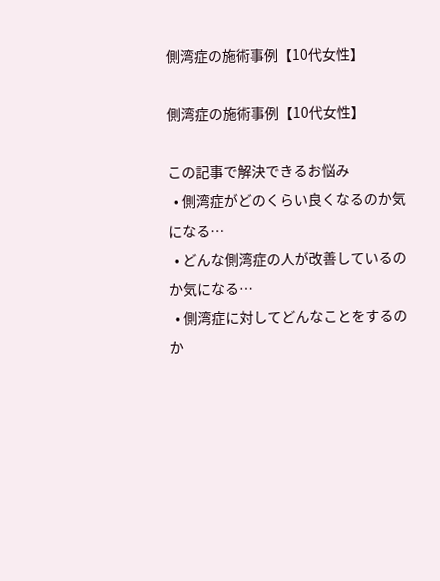側湾症の施術事例【10代女性】

側湾症の施術事例【10代女性】

この記事で解決できるお悩み
  • 側湾症がどのくらい良くなるのか気になる…
  • どんな側湾症の人が改善しているのか気になる…
  • 側湾症に対してどんなことをするのか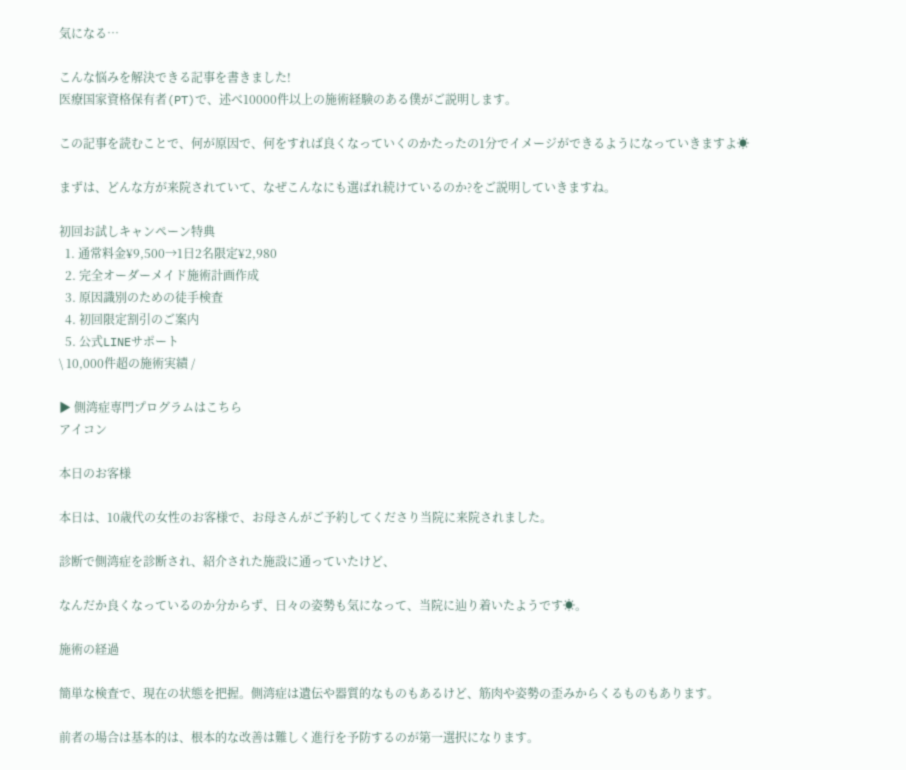気になる…

こんな悩みを解決できる記事を書きました!
医療国家資格保有者(PT)で、述べ10000件以上の施術経験のある僕がご説明します。

この記事を読むことで、何が原因で、何をすれば良くなっていくのかたったの1分でイメージができるようになっていきますよ☀

まずは、どんな方が来院されていて、なぜこんなにも選ばれ続けているのか?をご説明していきますね。

初回お試しキャンペーン特典
  1. 通常料金¥9,500→1日2名限定¥2,980
  2. 完全オーダーメイド施術計画作成
  3. 原因識別のための徒手検査
  4. 初回限定割引のご案内
  5. 公式LINEサポート
\ 10,000件超の施術実績 /

▶ 側湾症専門プログラムはこちら
アイコン

本日のお客様

本日は、10歳代の女性のお客様で、お母さんがご予約してくださり当院に来院されました。

診断で側湾症を診断され、紹介された施設に通っていたけど、

なんだか良くなっているのか分からず、日々の姿勢も気になって、当院に辿り着いたようです☀。

施術の経過

簡単な検査で、現在の状態を把握。側湾症は遺伝や器質的なものもあるけど、筋肉や姿勢の歪みからくるものもあります。

前者の場合は基本的は、根本的な改善は難しく進行を予防するのが第一選択になります。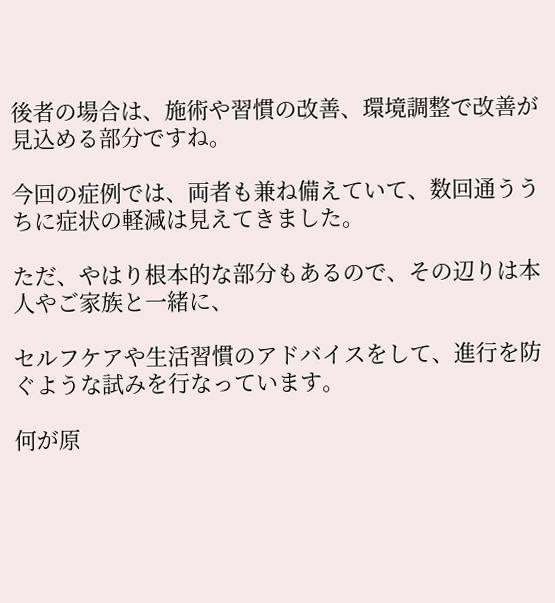後者の場合は、施術や習慣の改善、環境調整で改善が見込める部分ですね。

今回の症例では、両者も兼ね備えていて、数回通ううちに症状の軽減は見えてきました。

ただ、やはり根本的な部分もあるので、その辺りは本人やご家族と一緒に、

セルフケアや生活習慣のアドバイスをして、進行を防ぐような試みを行なっています。

何が原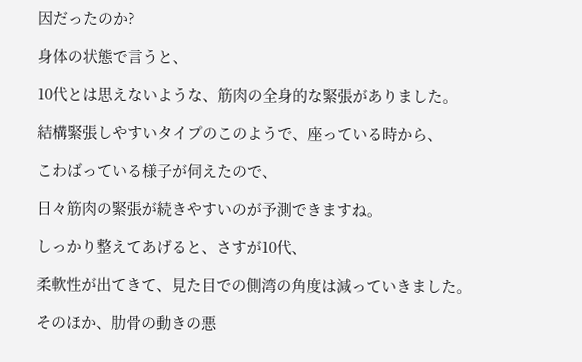因だったのか?

身体の状態で言うと、

10代とは思えないような、筋肉の全身的な緊張がありました。

結構緊張しやすいタイプのこのようで、座っている時から、

こわばっている様子が伺えたので、

日々筋肉の緊張が続きやすいのが予測できますね。

しっかり整えてあげると、さすが10代、

柔軟性が出てきて、見た目での側湾の角度は減っていきました。

そのほか、肋骨の動きの悪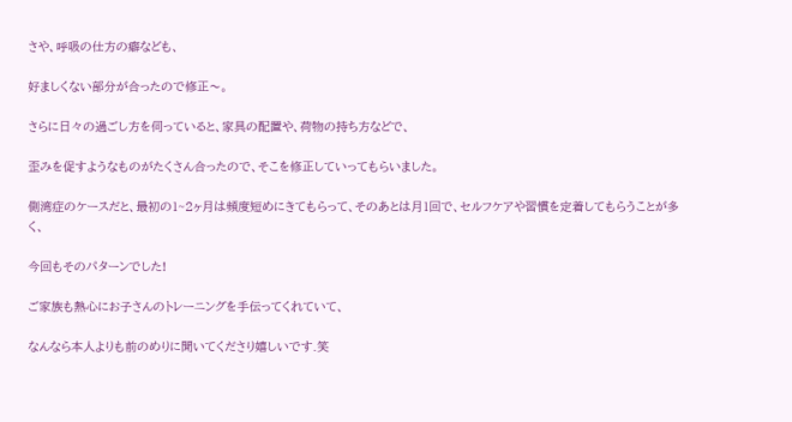さや、呼吸の仕方の癖なども、

好ましくない部分が合ったので修正〜。

さらに日々の過ごし方を伺っていると、家具の配置や、荷物の持ち方などで、

歪みを促すようなものがたくさん合ったので、そこを修正していってもらいました。

側湾症のケースだと、最初の1~2ヶ月は頻度短めにきてもらって、そのあとは月1回で、セルフケアや習慣を定着してもらうことが多く、

今回もそのパターンでした!

ご家族も熱心にお子さんのトレーニングを手伝ってくれていて、

なんなら本人よりも前のめりに聞いてくださり嬉しいです.笑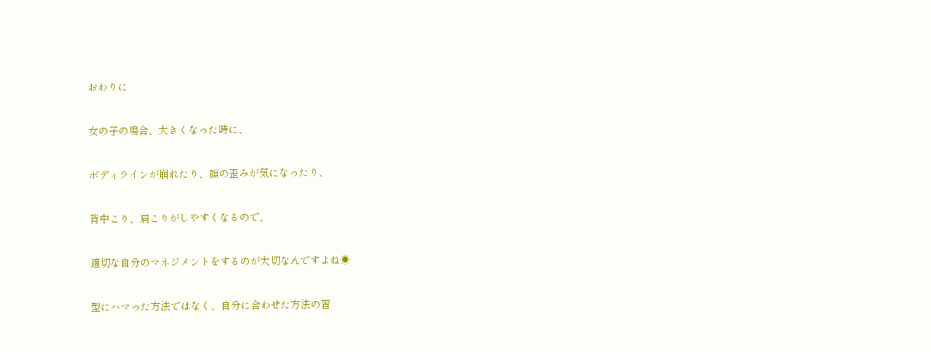おわりに

女の子の場合、大きくなった時に、

ボディラインが崩れたり、顔の歪みが気になったり、

背中こり、肩こりがしやすくなるので、

適切な自分のマネジメントをするのが大切なんですよね☀

型にハマった方法ではなく、自分に合わせた方法の習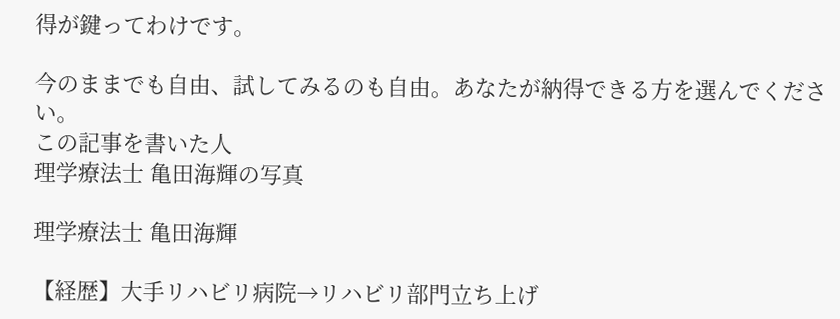得が鍵ってわけです。

今のままでも自由、試してみるのも自由。あなたが納得できる方を選んでください。
この記事を書いた人
理学療法士 亀田海輝の写真

理学療法士 亀田海輝

【経歴】大手リハビリ病院→リハビリ部門立ち上げ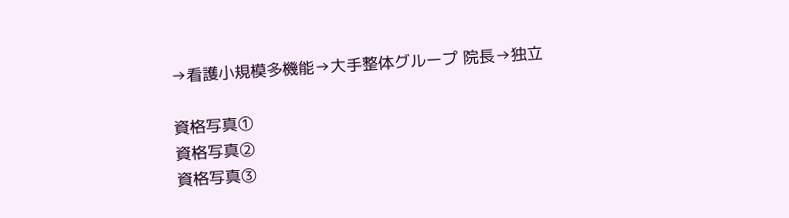→看護小規模多機能→大手整体グループ 院長→独立

資格写真①
資格写真②
資格写真③